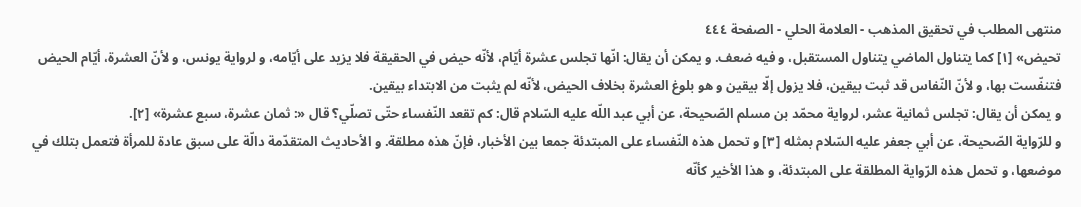منتهى المطلب في تحقيق المذهب - العلامة الحلي - الصفحة ٤٤٤
تحيض» [١] كما يتناول الماضي يتناول المستقبل، و فيه ضعف. و يمكن أن يقال: انّها تجلس عشرة أيّام، لأنّه حيض في الحقيقة فلا يزيد على أيّامه، و لرواية يونس، و لأنّ العشرة، أيّام الحيض فتنفّست بها، و لأنّ النّفاس قد ثبت بيقين، فلا يزول إلّا بيقين و هو بلوغ العشرة بخلاف الحيض، لأنّه لم يثبت من الابتداء بيقين.
و يمكن أن يقال: تجلس ثمانية عشر، لرواية محمّد بن مسلم الصّحيحة، عن أبي عبد اللّه عليه السّلام قال: كم تقعد النّفساء حتّى تصلّي؟ قال «: ثمان عشرة، سبع عشرة» [٢].
و للرّواية الصّحيحة، عن أبي جعفر عليه السّلام بمثله [٣] و تحمل هذه النّفساء على المبتدئة جمعا بين الأخبار، فإنّ هذه مطلقة. و الأحاديث المتقدّمة دالّة على سبق عادة للمرأة فتعمل بتلك في موضعها، و تحمل هذه الرّواية المطلقة على المبتدئة، و هذا الأخير كأنّه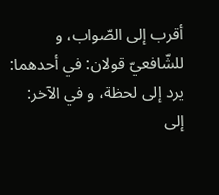أقرب إلى الصّواب، و للشّافعيّ قولان: في أحدهما: يرد إلى لحظة، و في الآخر: إلى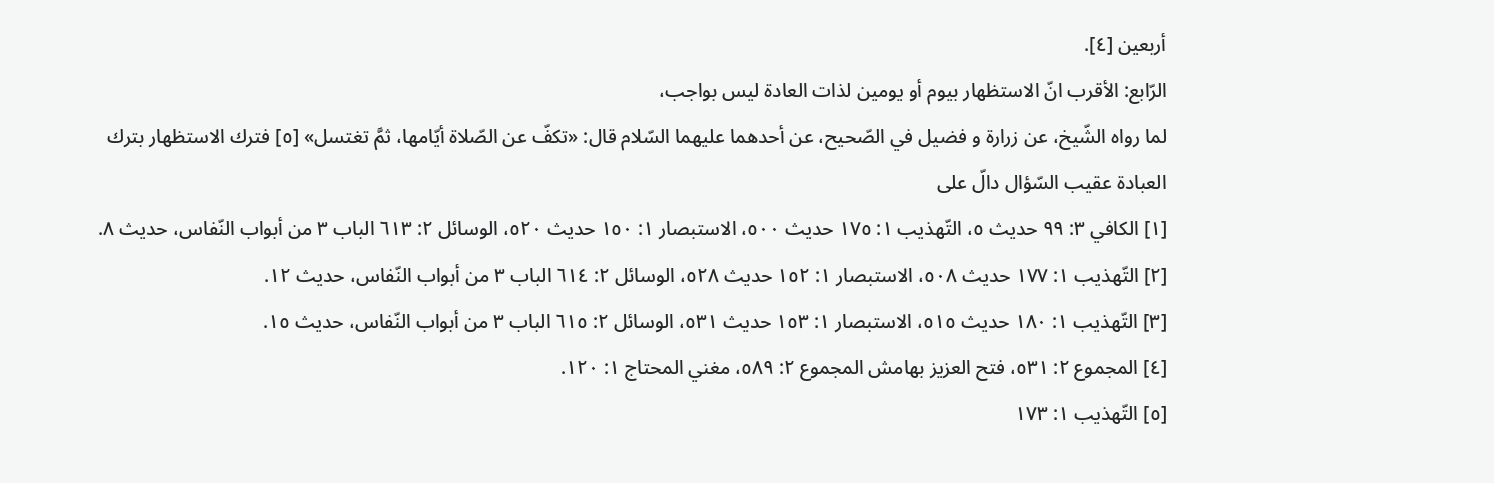أربعين [٤].
الرّابع: الأقرب انّ الاستظهار بيوم أو يومين لذات العادة ليس بواجب،
لما رواه الشّيخ، عن زرارة و فضيل في الصّحيح، عن أحدهما عليهما السّلام قال: «تكفّ عن الصّلاة أيّامها، ثمَّ تغتسل» [٥] فترك الاستظهار بترك العبادة عقيب السّؤال دالّ على
[١] الكافي ٣: ٩٩ حديث ٥، التّهذيب ١: ١٧٥ حديث ٥٠٠، الاستبصار ١: ١٥٠ حديث ٥٢٠، الوسائل ٢: ٦١٣ الباب ٣ من أبواب النّفاس، حديث ٨.
[٢] التّهذيب ١: ١٧٧ حديث ٥٠٨، الاستبصار ١: ١٥٢ حديث ٥٢٨، الوسائل ٢: ٦١٤ الباب ٣ من أبواب النّفاس، حديث ١٢.
[٣] التّهذيب ١: ١٨٠ حديث ٥١٥، الاستبصار ١: ١٥٣ حديث ٥٣١، الوسائل ٢: ٦١٥ الباب ٣ من أبواب النّفاس، حديث ١٥.
[٤] المجموع ٢: ٥٣١، فتح العزيز بهامش المجموع ٢: ٥٨٩، مغني المحتاج ١: ١٢٠.
[٥] التّهذيب ١: ١٧٣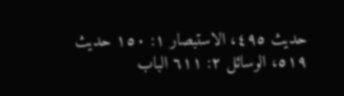حديث ٤٩٥، الاستبصار ١: ١٥٠ حديث ٥١٩، الوسائل ٢: ٦١١ الباب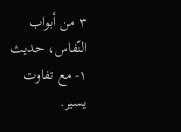٣ من أبواب النّفاس، حديث ١- مع تفاوت يسير.